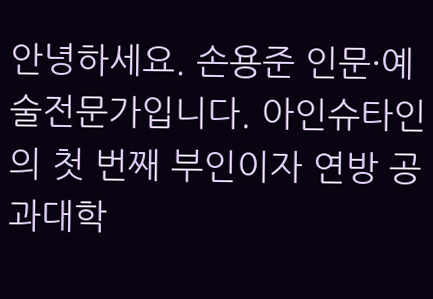안녕하세요. 손용준 인문·예술전문가입니다. 아인슈타인의 첫 번째 부인이자 연방 공과대학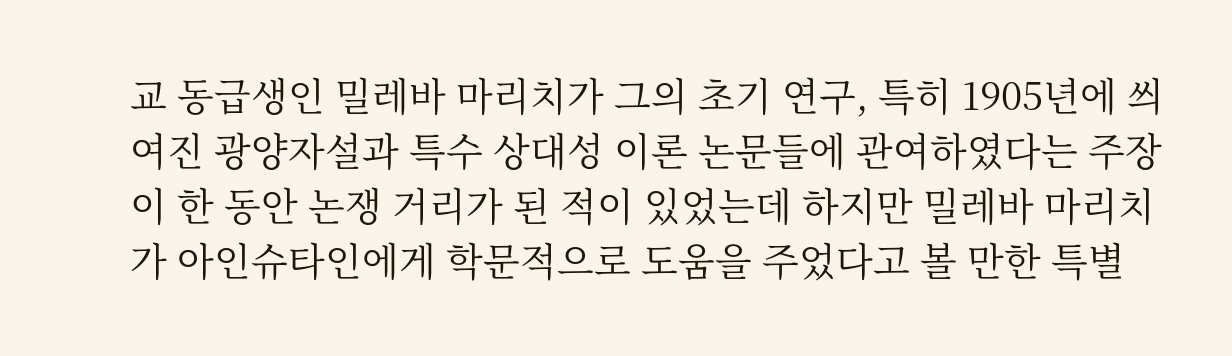교 동급생인 밀레바 마리치가 그의 초기 연구, 특히 1905년에 씌여진 광양자설과 특수 상대성 이론 논문들에 관여하였다는 주장이 한 동안 논쟁 거리가 된 적이 있었는데 하지만 밀레바 마리치가 아인슈타인에게 학문적으로 도움을 주었다고 볼 만한 특별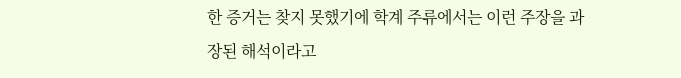한 증거는 찾지 못했기에 학계 주류에서는 이런 주장을 과장된 해석이라고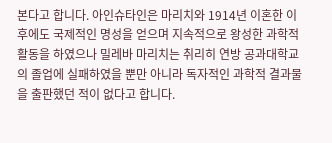본다고 합니다. 아인슈타인은 마리치와 1914년 이혼한 이후에도 국제적인 명성을 얻으며 지속적으로 왕성한 과학적 활동을 하였으나 밀레바 마리치는 취리히 연방 공과대학교의 졸업에 실패하였을 뿐만 아니라 독자적인 과학적 결과물을 출판했던 적이 없다고 합니다.